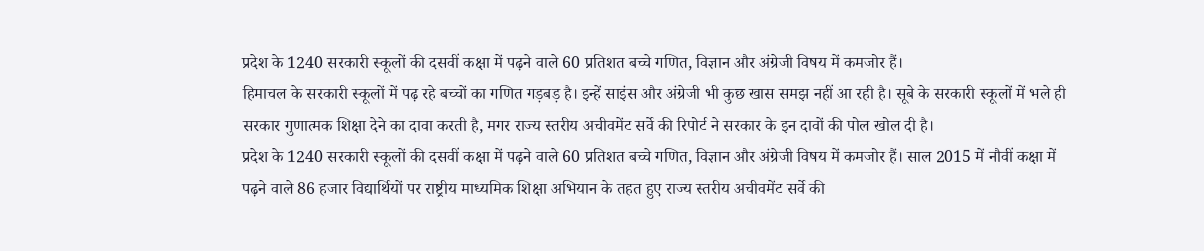प्रदेश के 1240 सरकारी स्कूलों की दसवीं कक्षा में पढ़ने वाले 60 प्रतिशत बच्चे गणित, विज्ञान और अंग्रेजी विषय में कमजोर हैं।
हिमाचल के सरकारी स्कूलों में पढ़ रहे बच्चों का गणित गड़बड़ है। इन्हें साइंस और अंग्रेजी भी कुछ खास समझ नहीं आ रही है। सूबे के सरकारी स्कूलों में भले ही सरकार गुणात्मक शिक्षा देने का दावा करती है, मगर राज्य स्तरीय अचीवमेंट सर्वे की रिपोर्ट ने सरकार के इन दावों की पोल खोल दी है।
प्रदेश के 1240 सरकारी स्कूलों की दसवीं कक्षा में पढ़ने वाले 60 प्रतिशत बच्चे गणित, विज्ञान और अंग्रेजी विषय में कमजोर हैं। साल 2015 में नौवीं कक्षा में पढ़ने वाले 86 हजार विद्यार्थियों पर राष्ट्रीय माध्यमिक शिक्षा अभियान के तहत हुए राज्य स्तरीय अचीवमेंट सर्वे की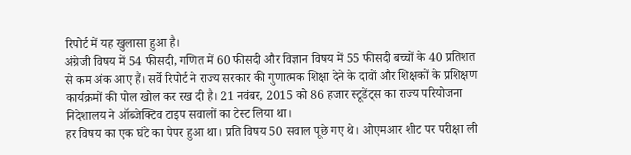रिपोर्ट में यह खुलासा हुआ है।
अंग्रेजी विषय में 54 फीसदी, गणित में 60 फीसदी और विज्ञान विषय में 55 फीसदी बच्चों के 40 प्रतिशत से कम अंक आए हैं। सर्वे रिपोर्ट ने राज्य सरकार की गुणात्मक शिक्षा देने के दावों और शिक्षकों के प्रशिक्षण कार्यक्रमों की पोल खोल कर रख दी है। 21 नवंबर, 2015 को 86 हजार स्टूडेंट्स का राज्य परियोजना निदेशालय ने ऑब्जेक्टिव टाइप सवालों का टेस्ट लिया था।
हर विषय का एक घंटे का पेपर हुआ था। प्रति विषय 50 सवाल पूछे गए थे। ओएमआर शीट पर परीक्षा ली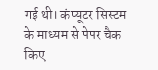गई थी। कंप्यूटर सिस्टम के माध्यम से पेपर चैक किए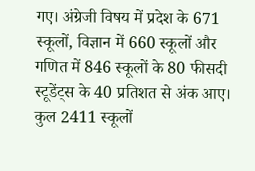गए। अंग्रेजी विषय में प्रदेश के 671 स्कूलों, विज्ञान में 660 स्कूलों और गणित में 846 स्कूलों के 80 फीसदी स्टूडेंट्स के 40 प्रतिशत से अंक आए। कुल 2411 स्कूलों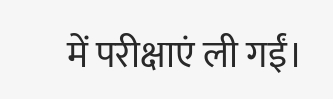में परीक्षाएं ली गईं।